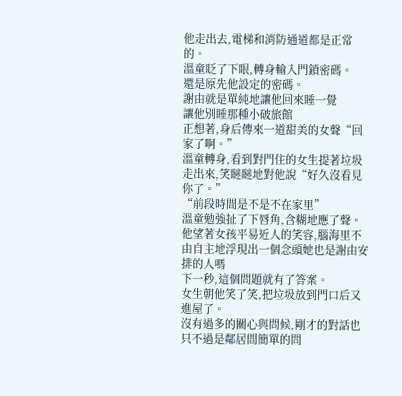他走出去,電梯和消防通道都是正常的。
溫童眨了下眼,轉身輸入門鎖密碼。
還是原先他設定的密碼。
謝由就是單純地讓他回來睡一覺
讓他別睡那種小破旅館
正想著,身后傳來一道甜美的女聲“回家了啊。”
溫童轉身,看到對門住的女生提著垃圾走出來,笑瞇瞇地對他說“好久沒看見你了。”
“前段時間是不是不在家里”
溫童勉強扯了下唇角,含糊地應了聲。
他望著女孩平易近人的笑容,腦海里不由自主地浮現出一個念頭她也是謝由安排的人嗎
下一秒,這個問題就有了答案。
女生朝他笑了笑,把垃圾放到門口后又進屋了。
沒有過多的關心與問候,剛才的對話也只不過是鄰居間簡單的問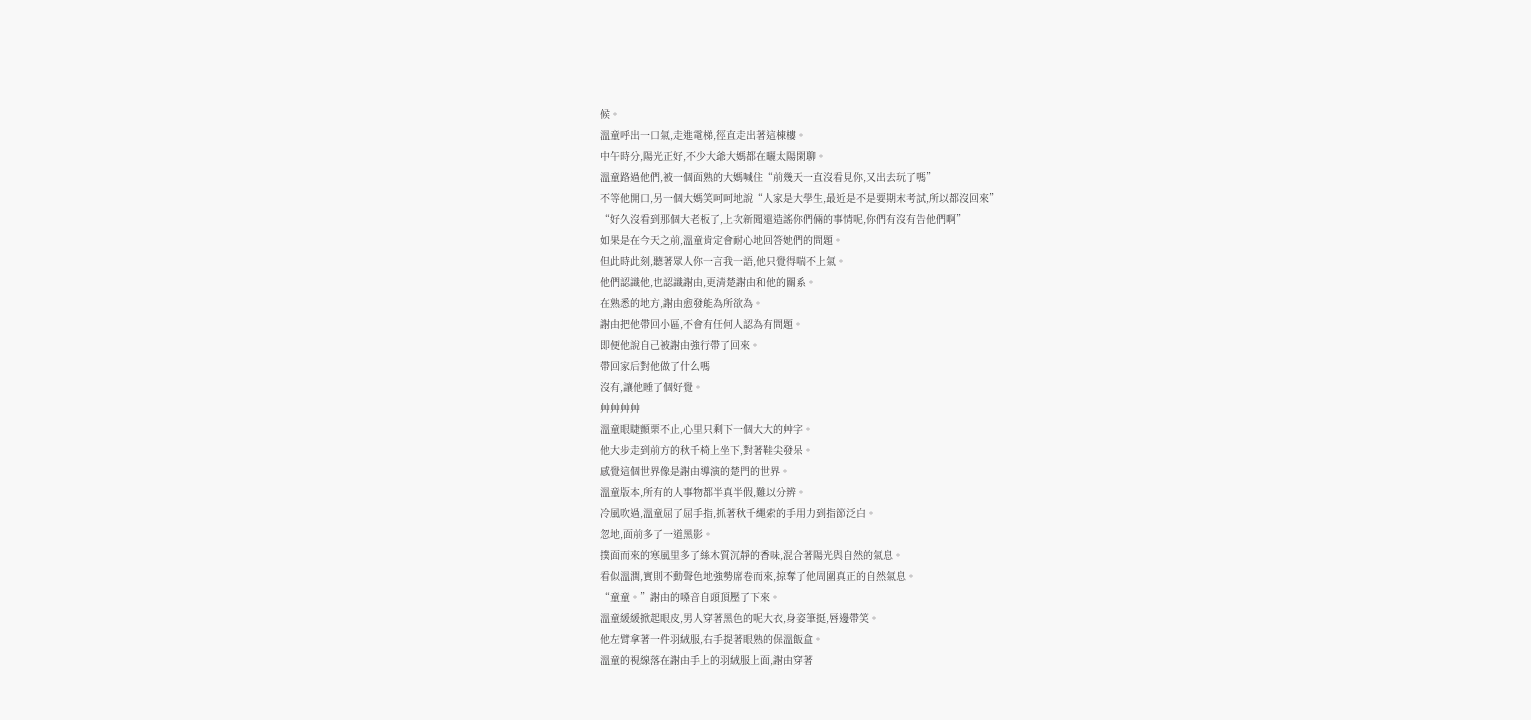候。
溫童呼出一口氣,走進電梯,徑直走出著這棟樓。
中午時分,陽光正好,不少大爺大媽都在曬太陽閑聊。
溫童路過他們,被一個面熟的大媽喊住“前幾天一直沒看見你,又出去玩了嗎”
不等他開口,另一個大媽笑呵呵地說“人家是大學生,最近是不是要期末考試,所以都沒回來”
“好久沒看到那個大老板了,上次新聞還造謠你們倆的事情呢,你們有沒有告他們啊”
如果是在今天之前,溫童肯定會耐心地回答她們的問題。
但此時此刻,聽著眾人你一言我一語,他只覺得喘不上氣。
他們認識他,也認識謝由,更清楚謝由和他的關系。
在熟悉的地方,謝由愈發能為所欲為。
謝由把他帶回小區,不會有任何人認為有問題。
即便他說自己被謝由強行帶了回來。
帶回家后對他做了什么嗎
沒有,讓他睡了個好覺。
艸艸艸艸
溫童眼睫顫栗不止,心里只剩下一個大大的艸字。
他大步走到前方的秋千椅上坐下,對著鞋尖發呆。
感覺這個世界像是謝由導演的楚門的世界。
溫童版本,所有的人事物都半真半假,難以分辨。
冷風吹過,溫童屈了屈手指,抓著秋千繩索的手用力到指節泛白。
忽地,面前多了一道黑影。
撲面而來的寒風里多了絲木質沉靜的香味,混合著陽光與自然的氣息。
看似溫潤,實則不動聲色地強勢席卷而來,掠奪了他周圍真正的自然氣息。
“童童。”謝由的嗓音自頭頂壓了下來。
溫童緩緩掀起眼皮,男人穿著黑色的呢大衣,身姿筆挺,唇邊帶笑。
他左臂拿著一件羽絨服,右手提著眼熟的保溫飯盒。
溫童的視線落在謝由手上的羽絨服上面,謝由穿著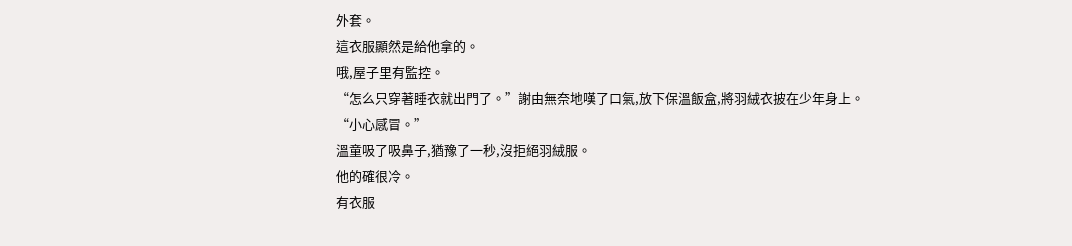外套。
這衣服顯然是給他拿的。
哦,屋子里有監控。
“怎么只穿著睡衣就出門了。”謝由無奈地嘆了口氣,放下保溫飯盒,將羽絨衣披在少年身上。
“小心感冒。”
溫童吸了吸鼻子,猶豫了一秒,沒拒絕羽絨服。
他的確很冷。
有衣服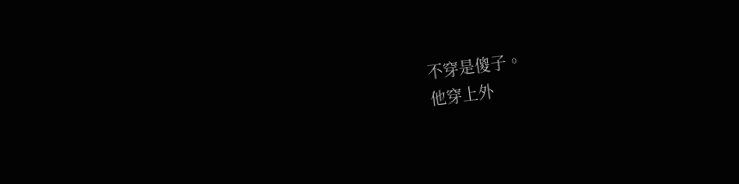不穿是傻子。
他穿上外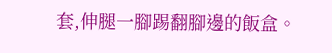套,伸腿一腳踢翻腳邊的飯盒。